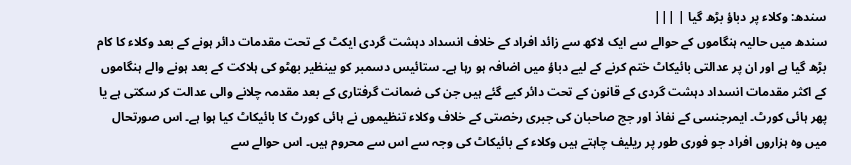سندھ: وکلاء پر دباؤ بڑھ گیا | |||
سندھ میں حالیہ ہنگاموں کے حوالے سے ایک لاکھ سے زائد افراد کے خلاف انسداد دہشت گردی ایکٹ کے تحت مقدمات دائر ہونے کے بعد وکلاء کا کام بڑھ گیا ہے اور ان پر عدالتی بائیکاٹ ختم کرنے کے لیے دباؤ میں اضافہ ہو رہا ہے۔ ستائیس دسمبر کو بینظیر بھٹو کی ہلاکت کے بعد ہونے والے ہنگاموں کے اکثر مقدمات انسداد دہشت گردی کے قانون کے تحت دائر کیے گئے ہیں جن کی ضمانت گرفتاری کے بعد مقدمہ چلانے والی عدالت کر سکتی ہے یا پھر ہائی کورٹ۔ ایمرجنسی کے نفاذ اور جج صاحبان کی جبری رخصتی کے خلاف وکلاء تنظیموں نے ہائی کورٹ کا بائیکاٹ کیا ہوا ہے۔ اس صورتحال میں وہ ہزاروں افراد جو فوری طور پر ریلیف چاہتے ہیں وکلاء کے بائیکاٹ کی وجہ سے اس سے محروم ہیں۔ اس حوالے سے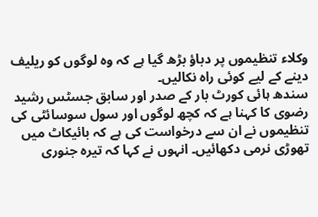وکلاء تنظیموں پر دباؤ بڑھ گیا ہے کہ وہ لوگوں کو ریلیف دینے کے لیے کوئی راہ نکالیں۔
سندھ ہائی کورٹ بار کے صدر اور سابق جسٹس رشید رضوی کا کہنا ہے کہ کچھ لوگوں اور سول سوسائٹی کی تنظیموں نے ان سے درخواست کی ہے کہ بائیکاٹ میں تھوڑی نرمی دکھائیں۔ انہوں نے کہا کہ تیرہ جنوری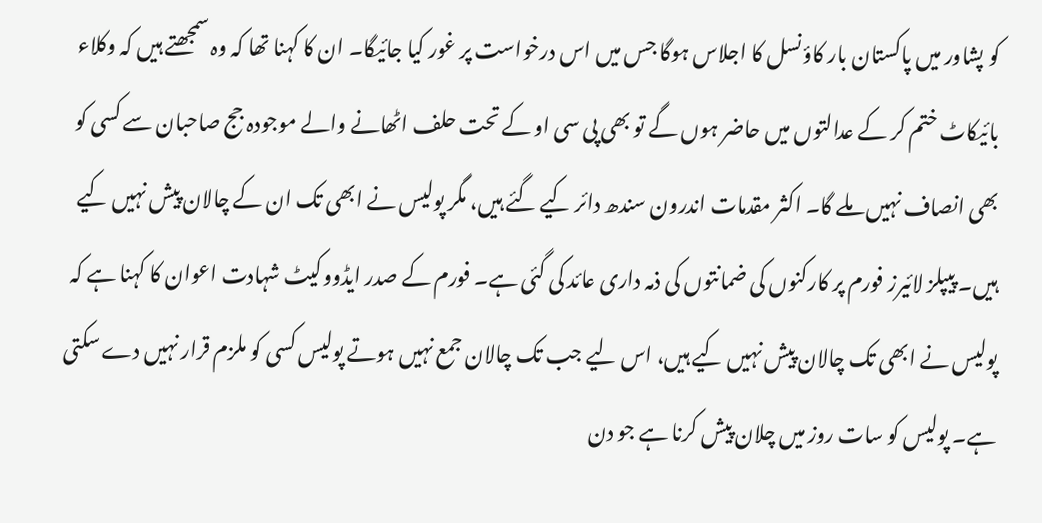کو پشاور میں پاکستان بار کاؤنسل کا اجلاس ہوگا جس میں اس درخواست پر غور کیا جائیگا۔ ان کا کہنا تھا کہ وہ سمجھتے ہیں کہ وکلاء بائیکاٹ ختم کر کے عدالتوں میں حاضر ہوں گے تو بھی پی سی او کے تحت حلف اٹھانے والے موجودہ جج صاحبان سے کسی کو بھی انصاف نہیں ملے گا۔ اکثر مقدمات اندرون سندھ دائر کیے گئے ہیں، مگر پولیس نے ابھی تک ان کے چالان پیش نہیں کیے ہیں۔ پیپلز لائیرز فورم پر کارکنوں کی ضمانتوں کی ذمہ داری عائد کی گئی ہے۔ فورم کے صدر ایڈووکیٹ شہادت اعوان کا کہنا ہے کہ پولیس نے ابھی تک چالان پیش نہیں کیے ہیں، اس لیے جب تک چالان جمع نہیں ہوتے پولیس کسی کو ملزم قرار نہیں دے سکتی ہے۔ پولیس کو سات روز میں چلان پیش کرنا ہے جو دن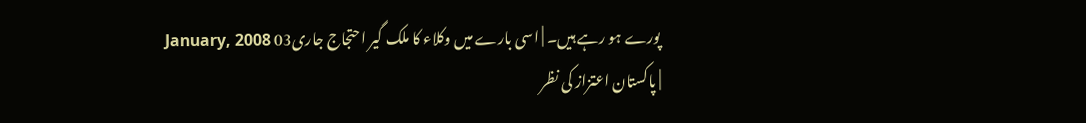پورے ہو رہے ہیں۔ | اسی بارے میں وکلاء کا ملک گیر احتجاج جاری03 January, 2008 | پاکستان اعتزاز کی نظر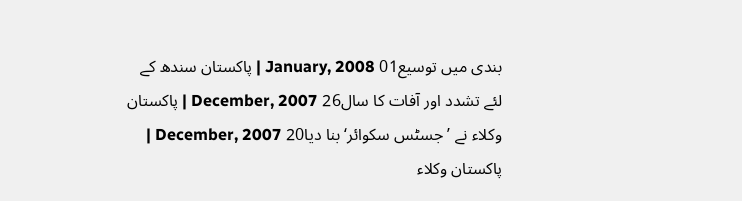بندی میں توسیع01 January, 2008 | پاکستان سندھ کے لئے تشدد اور آفات کا سال26 December, 2007 | پاکستان وکلاء نے ’جسٹس سکوائر‘ بنا دیا20 December, 2007 | پاکستان وکلاء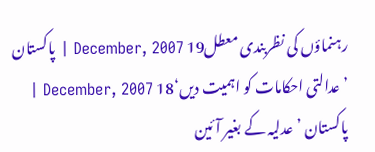رہنماؤں کی نظربندی معطل19 December, 2007 | پاکستان ’عدالتی احکامات کو اہمیت دیں‘18 December, 2007 | پاکستان ’عدلیہ کے بغیر آئین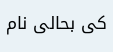کی بحالی نام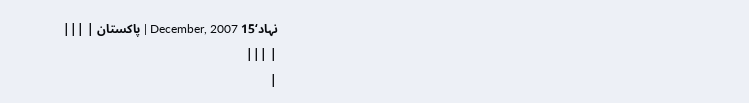نہاد‘15 December, 2007 | پاکستان | |||
| |||
|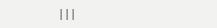|||